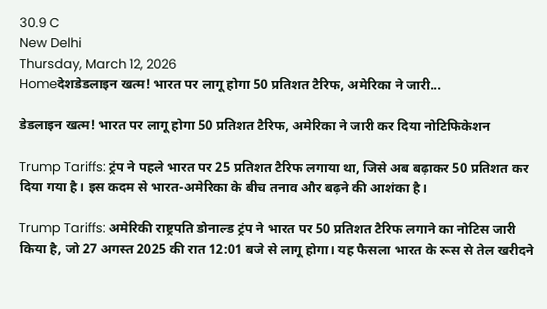30.9 C
New Delhi
Thursday, March 12, 2026
Homeदेशडेडलाइन खत्म! भारत पर लागू होगा 50 प्रतिशत टैरिफ, अमेरिका ने जारी...

डेडलाइन खत्म! भारत पर लागू होगा 50 प्रतिशत टैरिफ, अमेरिका ने जारी कर दिया नोटिफिकेशन

Trump Tariffs: ट्रंप ने पहले भारत पर 25 प्रतिशत टैरिफ लगाया था, जिसे अब बढ़ाकर 50 प्रतिशत कर दिया गया है। इस कदम से भारत-अमेरिका के बीच तनाव और बढ़ने की आशंका है।

Trump Tariffs: अमेरिकी राष्ट्रपति डोनाल्ड ट्रंप ने भारत पर 50 प्रतिशत टैरिफ लगाने का नोटिस जारी किया है, जो 27 अगस्त 2025 की रात 12:01 बजे से लागू होगा। यह फैसला भारत के रूस से तेल खरीदने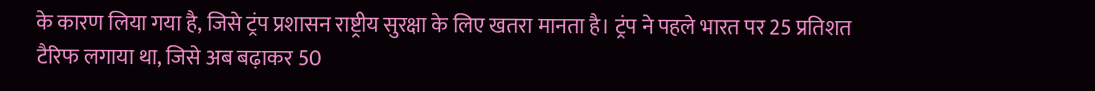के कारण लिया गया है, जिसे ट्रंप प्रशासन राष्ट्रीय सुरक्षा के लिए खतरा मानता है। ट्रंप ने पहले भारत पर 25 प्रतिशत टैरिफ लगाया था, जिसे अब बढ़ाकर 50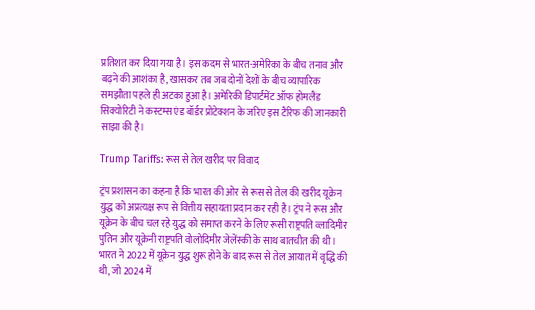प्रतिशत कर दिया गया है। इस कदम से भारत-अमेरिका के बीच तनाव और बढ़ने की आशंका है, खासकर तब जब दोनों देशों के बीच व्यापारिक समझौता पहले ही अटका हुआ है। अमेरिकी डिपार्टमेंट ऑफ होमलैंड सिक्योरिटी ने कस्टम्स एंड बॉर्डर प्रोटेक्शन के जरिए इस टैरिफ की जानकारी साझा की है।

Trump Tariffs: रूस से तेल खरीद पर विवाद

ट्रंप प्रशासन का कहना है कि भारत की ओर से रूस से तेल की खरीद यूक्रेन युद्ध को अप्रत्यक्ष रूप से वित्तीय सहायता प्रदान कर रही है। ट्रंप ने रूस और यूक्रेन के बीच चल रहे युद्ध को समाप्त करने के लिए रूसी राष्ट्रपति व्लादिमीर पुतिन और यूक्रेनी राष्ट्रपति वोलोदिमीर जेलेंस्की के साथ बातचीत की थी। भारत ने 2022 में यूक्रेन युद्ध शुरू होने के बाद रूस से तेल आयात में वृद्धि की थी, जो 2024 में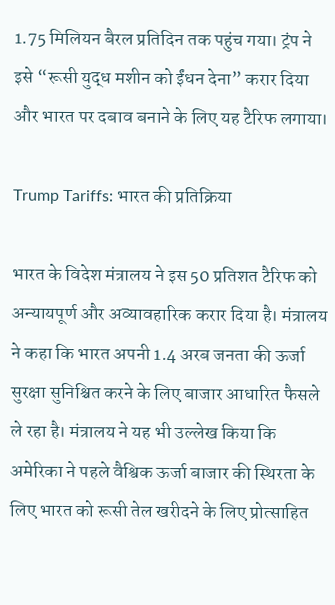1.75 मिलियन बैरल प्रतिदिन तक पहुंच गया। ट्रंप ने इसे “रूसी युद्ध मशीन को ईंधन देना” करार दिया और भारत पर दबाव बनाने के लिए यह टैरिफ लगाया।

Trump Tariffs: भारत की प्रतिक्रिया

भारत के विदेश मंत्रालय ने इस 50 प्रतिशत टैरिफ को अन्यायपूर्ण और अव्यावहारिक करार दिया है। मंत्रालय ने कहा कि भारत अपनी 1.4 अरब जनता की ऊर्जा सुरक्षा सुनिश्चित करने के लिए बाजार आधारित फैसले ले रहा है। मंत्रालय ने यह भी उल्लेख किया कि अमेरिका ने पहले वैश्विक ऊर्जा बाजार की स्थिरता के लिए भारत को रूसी तेल खरीदने के लिए प्रोत्साहित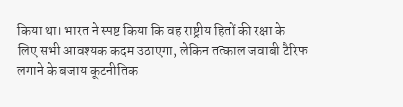किया था। भारत ने स्पष्ट किया कि वह राष्ट्रीय हितों की रक्षा के लिए सभी आवश्यक कदम उठाएगा, लेकिन तत्काल जवाबी टैरिफ लगाने के बजाय कूटनीतिक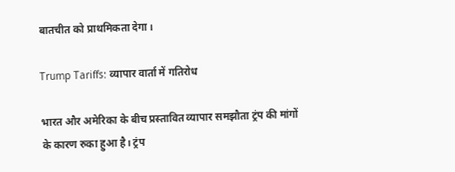बातचीत को प्राथमिकता देगा।

Trump Tariffs: व्यापार वार्ता में गतिरोध

भारत और अमेरिका के बीच प्रस्तावित व्यापार समझौता ट्रंप की मांगों के कारण रुका हुआ है। ट्रंप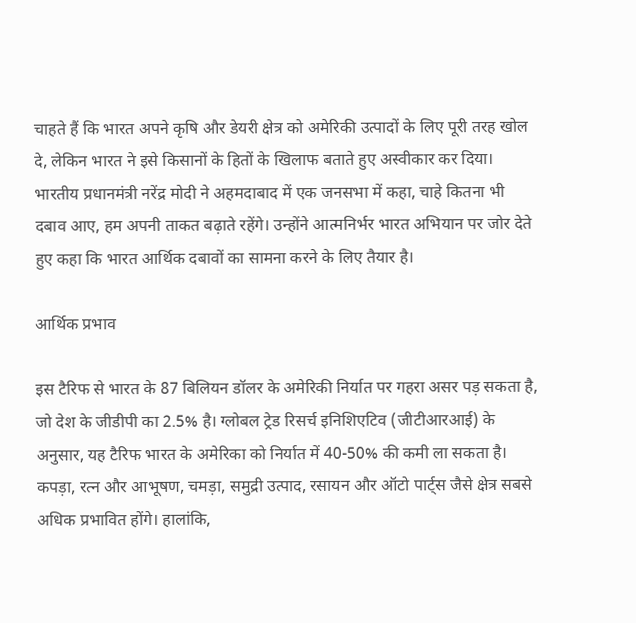चाहते हैं कि भारत अपने कृषि और डेयरी क्षेत्र को अमेरिकी उत्पादों के लिए पूरी तरह खोल दे, लेकिन भारत ने इसे किसानों के हितों के खिलाफ बताते हुए अस्वीकार कर दिया। भारतीय प्रधानमंत्री नरेंद्र मोदी ने अहमदाबाद में एक जनसभा में कहा, चाहे कितना भी दबाव आए, हम अपनी ताकत बढ़ाते रहेंगे। उन्होंने आत्मनिर्भर भारत अभियान पर जोर देते हुए कहा कि भारत आर्थिक दबावों का सामना करने के लिए तैयार है।

आर्थिक प्रभाव

इस टैरिफ से भारत के 87 बिलियन डॉलर के अमेरिकी निर्यात पर गहरा असर पड़ सकता है, जो देश के जीडीपी का 2.5% है। ग्लोबल ट्रेड रिसर्च इनिशिएटिव (जीटीआरआई) के अनुसार, यह टैरिफ भारत के अमेरिका को निर्यात में 40-50% की कमी ला सकता है। कपड़ा, रत्न और आभूषण, चमड़ा, समुद्री उत्पाद, रसायन और ऑटो पार्ट्स जैसे क्षेत्र सबसे अधिक प्रभावित होंगे। हालांकि,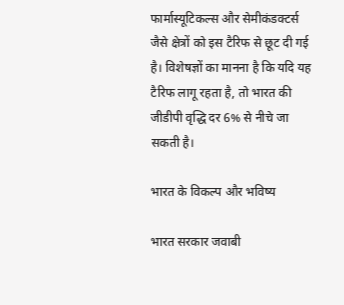फार्मास्यूटिकल्स और सेमीकंडक्टर्स जैसे क्षेत्रों को इस टैरिफ से छूट दी गई है। विशेषज्ञों का मानना है कि यदि यह टैरिफ लागू रहता है, तो भारत की जीडीपी वृद्धि दर 6% से नीचे जा सकती है।

भारत के विकल्प और भविष्य

भारत सरकार जवाबी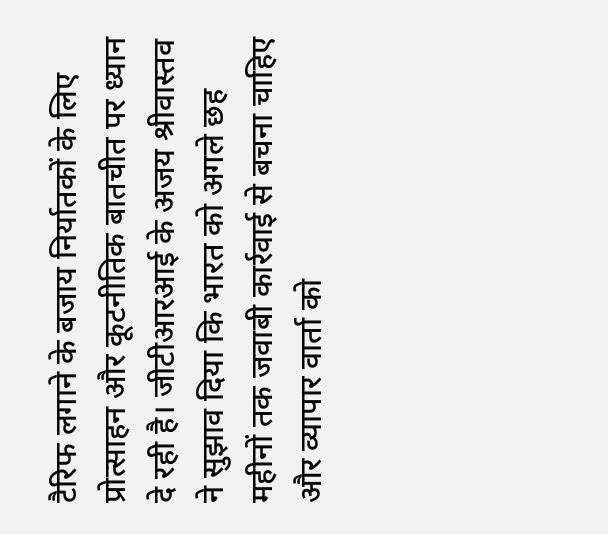टैरिफ लगाने के बजाय निर्यातकों के लिए प्रोत्साहन और कूटनीतिक बातचीत पर ध्यान दे रही है। जीटीआरआई के अजय श्रीवास्तव ने सुझाव दिया कि भारत को अगले छह महीनों तक जवाबी कार्रवाई से बचना चाहिए और व्यापार वार्ता को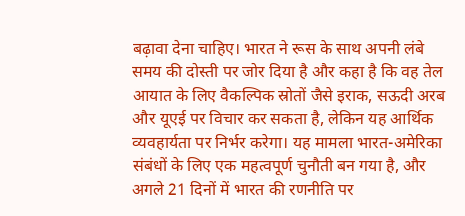बढ़ावा देना चाहिए। भारत ने रूस के साथ अपनी लंबे समय की दोस्ती पर जोर दिया है और कहा है कि वह तेल आयात के लिए वैकल्पिक स्रोतों जैसे इराक, सऊदी अरब और यूएई पर विचार कर सकता है, लेकिन यह आर्थिक व्यवहार्यता पर निर्भर करेगा। यह मामला भारत-अमेरिका संबंधों के लिए एक महत्वपूर्ण चुनौती बन गया है, और अगले 21 दिनों में भारत की रणनीति पर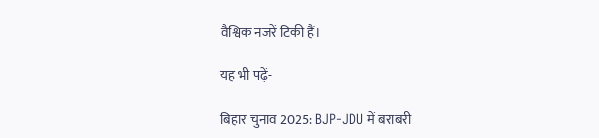वैश्विक नजरें टिकी हैं।

यह भी पढ़ें-

बिहार चुनाव 2025: BJP-JDU में बराबरी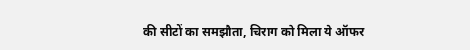की सीटों का समझौता, चिराग को मिला ये ऑफर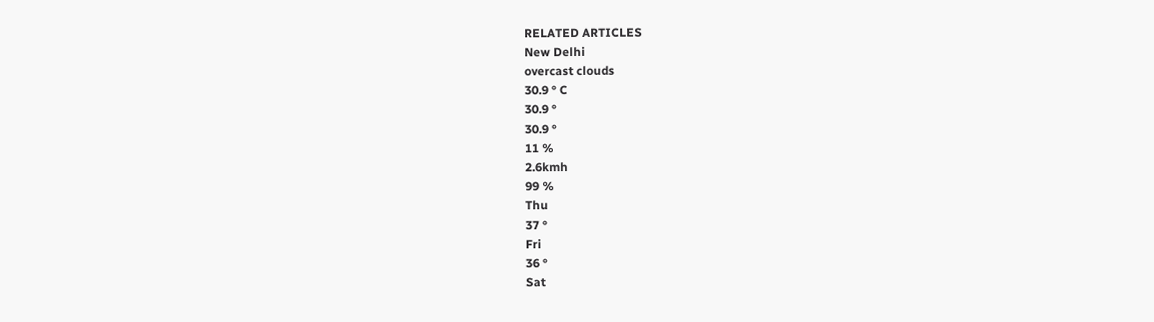RELATED ARTICLES
New Delhi
overcast clouds
30.9 ° C
30.9 °
30.9 °
11 %
2.6kmh
99 %
Thu
37 °
Fri
36 °
Sat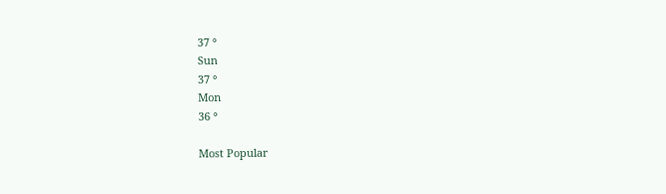37 °
Sun
37 °
Mon
36 °

Most Popular